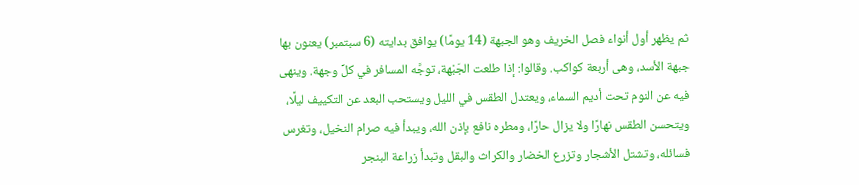ثم يظهر أول أنواء فصل الخريف وهو الجبهة (14 يومًا) يوافق بدايته (6 سبتمبر) يعنون بها جبهة الأسد، وهى أربعة كواكب. وقالوا: إذا طلعت الجَبْهة، توجَّه المسافر في كلِّ وجهة. وينهى فيه عن النوم تحت أديم السماء، ويعتدل الطقس في الليل ويستحب البعد عن التكييف ليلًا، ويتحسن الطقس نهارًا ولا يزال حارًا، ومطره نافع بإذن الله، ويبدأ فيه صرام النخيل، وتغرس فسائله، وتشتل الأشجار وتزرع الخضار والكراث والبقل وتبدأ زراعة البنجر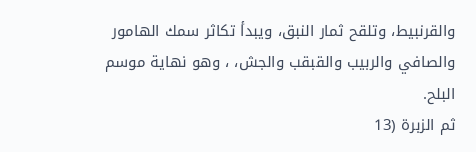والقرنبيط، وتلقح ثمار النبق، ويبدأ تكاثر سمك الهامور والصافي والربيب والقبقب والجش، ، وهو نهاية موسم البلح.
ثم الزبرة (13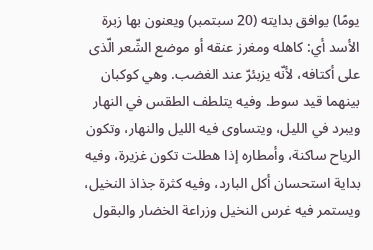يومًا) يوافق بدايته (20 سبتمبر) ويعنون بها زبرة الأسد أي: كاهله ومغرز عنقه أو موضع الشّعر الّذى على أكتافه، لأنّه يزبئرّ عند الغضب. وهي كوكبان بينهما قيد سوط. وفيه يتلطف الطقس في النهار ويبرد في الليل، ويتساوى فيه الليل والنهار، وتكون الرياح ساكنة، وأمطاره إذا هطلت تكون غزيرة، وفيه بداية استحسان أكل البارد، وفيه كثرة جذاذ النخيل، ويستمر فيه غرس النخيل وزراعة الخضار والبقول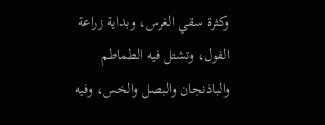وكثرة سقي الغرس، وبداية زراعة الفول، وتشتل فيه الطماطم والباذنجان والبصل والخس، وفيه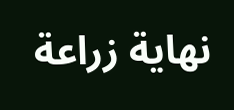نهاية زراعة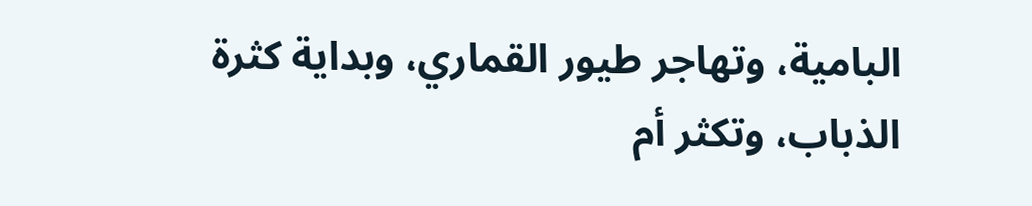البامية، وتهاجر طيور القماري، وبداية كثرة الذباب، وتكثر أم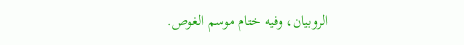الروبيان، وفيه ختام موسم الغوص.